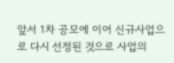앞서 1차 공모에 이어 신규사업으로 다시 선정된 것으로 사업의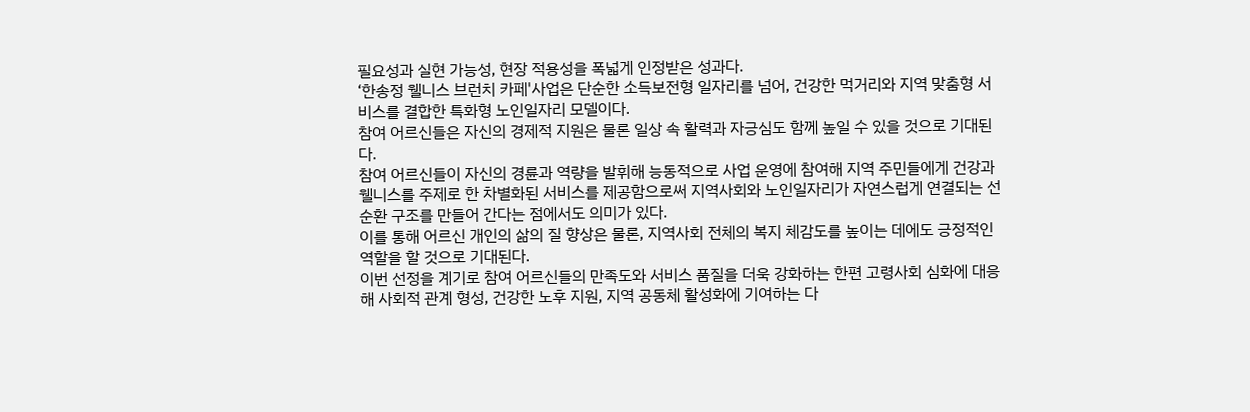필요성과 실현 가능성, 현장 적용성을 폭넓게 인정받은 성과다.
‘한송정 웰니스 브런치 카페'사업은 단순한 소득보전형 일자리를 넘어, 건강한 먹거리와 지역 맞춤형 서비스를 결합한 특화형 노인일자리 모델이다.
참여 어르신들은 자신의 경제적 지원은 물론 일상 속 활력과 자긍심도 함께 높일 수 있을 것으로 기대된다.
참여 어르신들이 자신의 경륜과 역량을 발휘해 능동적으로 사업 운영에 참여해 지역 주민들에게 건강과 웰니스를 주제로 한 차별화된 서비스를 제공함으로써 지역사회와 노인일자리가 자연스럽게 연결되는 선순환 구조를 만들어 간다는 점에서도 의미가 있다.
이를 통해 어르신 개인의 삶의 질 향상은 물론, 지역사회 전체의 복지 체감도를 높이는 데에도 긍정적인 역할을 할 것으로 기대된다.
이번 선정을 계기로 참여 어르신들의 만족도와 서비스 품질을 더욱 강화하는 한편 고령사회 심화에 대응해 사회적 관계 형성, 건강한 노후 지원, 지역 공동체 활성화에 기여하는 다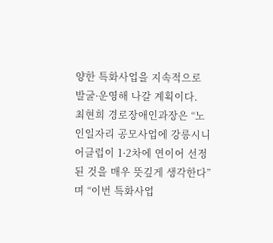양한 특화사업을 지속적으로 발굴·운영해 나갈 계획이다.
최현희 경로장애인과장은 “노인일자리 공모사업에 강릉시니어클럽이 1·2차에 연이어 선정된 것을 매우 뜻깊게 생각한다”며 “이번 특화사업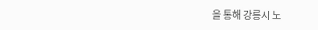을 통해 강릉시 노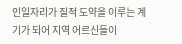인일자리가 질적 도약을 이루는 계기가 되어 지역 어르신들이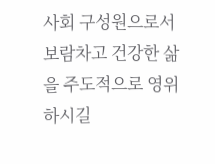사회 구성원으로서 보람차고 건강한 삶을 주도적으로 영위하시길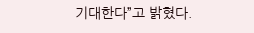기대한다”고 밝혔다.